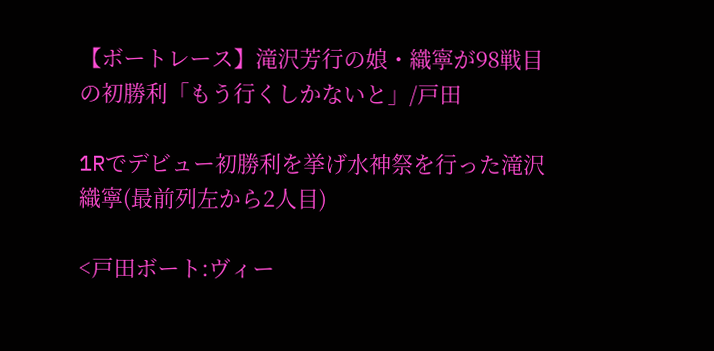【ボートレース】滝沢芳行の娘・織寧が98戦目の初勝利「もう行くしかないと」/戸田

1Rでデビュー初勝利を挙げ水神祭を行った滝沢織寧(最前列左から2人目)

<戸田ボート:ヴィー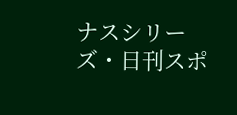ナスシリーズ・日刊スポ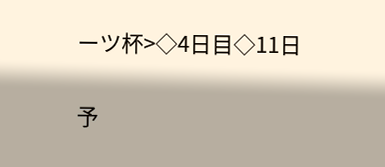ーツ杯>◇4日目◇11日

予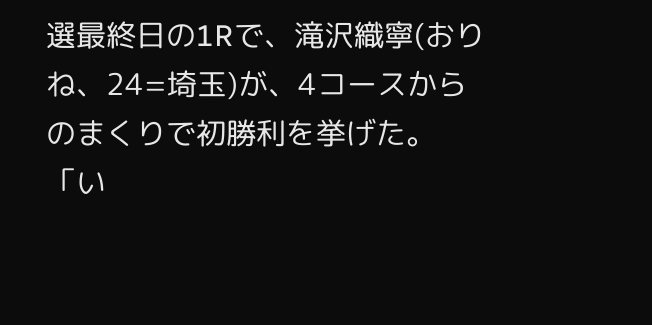選最終日の1Rで、滝沢織寧(おりね、24=埼玉)が、4コースからのまくりで初勝利を挙げた。「い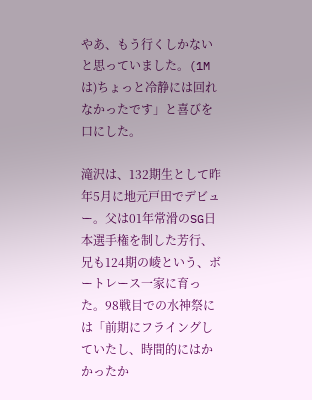やあ、もう行くしかないと思っていました。(1Mは)ちょっと冷静には回れなかったです」と喜びを口にした。

滝沢は、132期生として昨年5月に地元戸田でデビュー。父は01年常滑のSG日本選手権を制した芳行、兄も124期の崚という、ボートレース一家に育った。98戦目での水神祭には「前期にフライングしていたし、時間的にはかかったか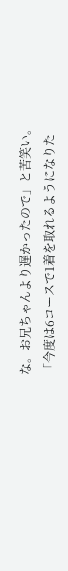な。お兄ちゃんより遅かったので」と苦笑い。「今度は6コースで1着を取れるようになりた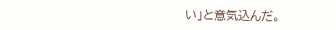い」と意気込んだ。